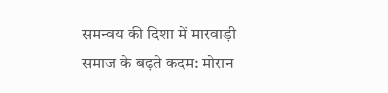समन्वय की दिशा में मारवाड़ी समाज के बढ़ते कदम: मोरान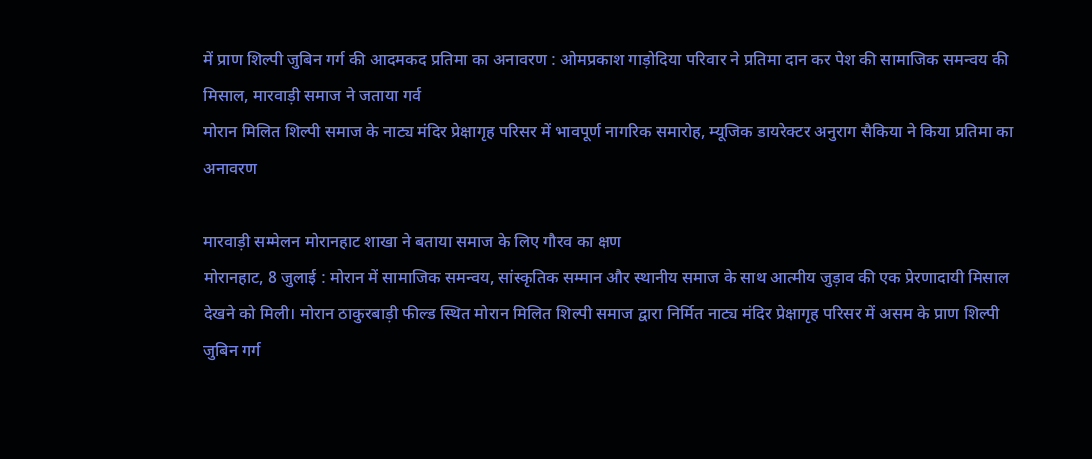में प्राण शिल्पी जुबिन गर्ग की आदमकद प्रतिमा का अनावरण : ओमप्रकाश गाड़ोदिया परिवार ने प्रतिमा दान कर पेश की सामाजिक समन्वय की मिसाल, मारवाड़ी समाज ने जताया गर्व
मोरान मिलित शिल्पी समाज के नाट्य मंदिर प्रेक्षागृह परिसर में भावपूर्ण नागरिक समारोह, म्यूजिक डायरेक्टर अनुराग सैकिया ने किया प्रतिमा का अनावरण

मारवाड़ी सम्मेलन मोरानहाट शाखा ने बताया समाज के लिए गौरव का क्षण
मोरानहाट, 8 जुलाई : मोरान में सामाजिक समन्वय, सांस्कृतिक सम्मान और स्थानीय समाज के साथ आत्मीय जुड़ाव की एक प्रेरणादायी मिसाल देखने को मिली। मोरान ठाकुरबाड़ी फील्ड स्थित मोरान मिलित शिल्पी समाज द्वारा निर्मित नाट्य मंदिर प्रेक्षागृह परिसर में असम के प्राण शिल्पी जुबिन गर्ग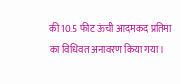की 10.5 फीट ऊंची आदमकद प्रतिमा का विधिवत अनावरण किया गया।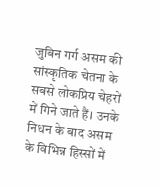जुबिन गर्ग असम की सांस्कृतिक चेतना के सबसे लोकप्रिय चेहरों में गिने जाते हैं। उनके निधन के बाद असम के विभिन्न हिस्सों में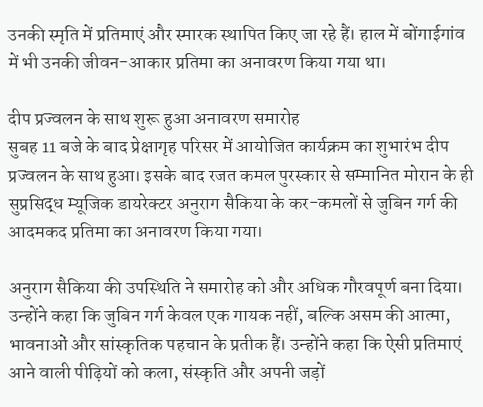उनकी स्मृति में प्रतिमाएं और स्मारक स्थापित किए जा रहे हैं। हाल में बोंगाईगांव में भी उनकी जीवन-आकार प्रतिमा का अनावरण किया गया था।

दीप प्रज्वलन के साथ शुरू हुआ अनावरण समारोह
सुबह 11 बजे के बाद प्रेक्षागृह परिसर में आयोजित कार्यक्रम का शुभारंभ दीप प्रज्वलन के साथ हुआ। इसके बाद रजत कमल पुरस्कार से सम्मानित मोरान के ही सुप्रसिद्ध म्यूजिक डायरेक्टर अनुराग सैकिया के कर-कमलों से जुबिन गर्ग की आदमकद प्रतिमा का अनावरण किया गया।

अनुराग सैकिया की उपस्थिति ने समारोह को और अधिक गौरवपूर्ण बना दिया। उन्होंने कहा कि जुबिन गर्ग केवल एक गायक नहीं, बल्कि असम की आत्मा, भावनाओं और सांस्कृतिक पहचान के प्रतीक हैं। उन्होंने कहा कि ऐसी प्रतिमाएं आने वाली पीढ़ियों को कला, संस्कृति और अपनी जड़ों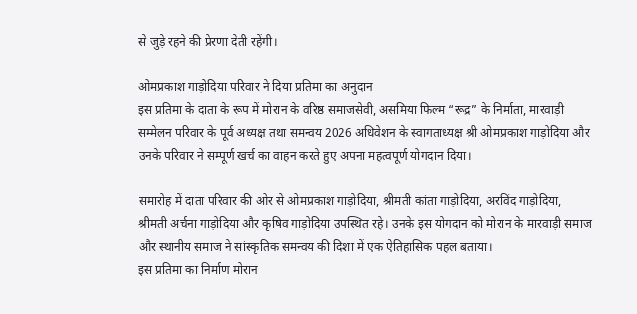से जुड़े रहने की प्रेरणा देती रहेंगी।

ओमप्रकाश गाड़ोदिया परिवार ने दिया प्रतिमा का अनुदान
इस प्रतिमा के दाता के रूप में मोरान के वरिष्ठ समाजसेवी, असमिया फिल्म “रूद्र” के निर्माता, मारवाड़ी सम्मेलन परिवार के पूर्व अध्यक्ष तथा समन्वय 2026 अधिवेशन के स्वागताध्यक्ष श्री ओमप्रकाश गाड़ोदिया और उनके परिवार ने सम्पूर्ण खर्च का वाहन करते हुए अपना महत्वपूर्ण योगदान दिया।

समारोह में दाता परिवार की ओर से ओमप्रकाश गाड़ोदिया, श्रीमती कांता गाड़ोदिया, अरविंद गाड़ोदिया, श्रीमती अर्चना गाड़ोदिया और कृषिव गाड़ोदिया उपस्थित रहे। उनके इस योगदान को मोरान के मारवाड़ी समाज और स्थानीय समाज ने सांस्कृतिक समन्वय की दिशा में एक ऐतिहासिक पहल बताया।
इस प्रतिमा का निर्माण मोरान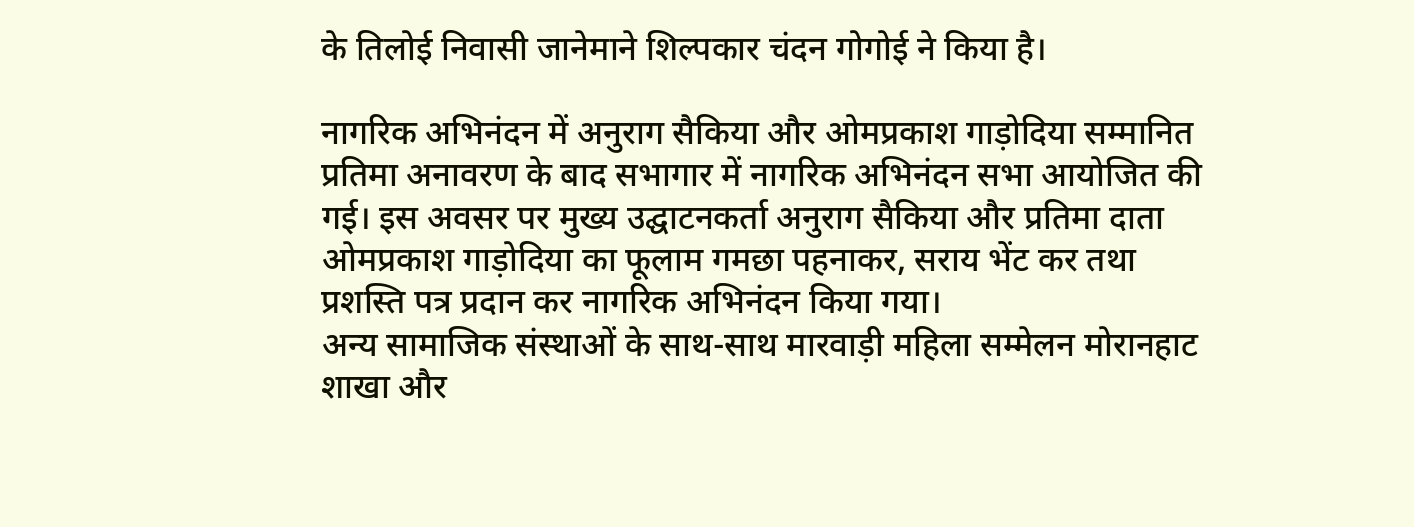के तिलोई निवासी जानेमाने शिल्पकार चंदन गोगोई ने किया है।

नागरिक अभिनंदन में अनुराग सैकिया और ओमप्रकाश गाड़ोदिया सम्मानित
प्रतिमा अनावरण के बाद सभागार में नागरिक अभिनंदन सभा आयोजित की गई। इस अवसर पर मुख्य उद्घाटनकर्ता अनुराग सैकिया और प्रतिमा दाता ओमप्रकाश गाड़ोदिया का फूलाम गमछा पहनाकर, सराय भेंट कर तथा प्रशस्ति पत्र प्रदान कर नागरिक अभिनंदन किया गया।
अन्य सामाजिक संस्थाओं के साथ-साथ मारवाड़ी महिला सम्मेलन मोरानहाट शाखा और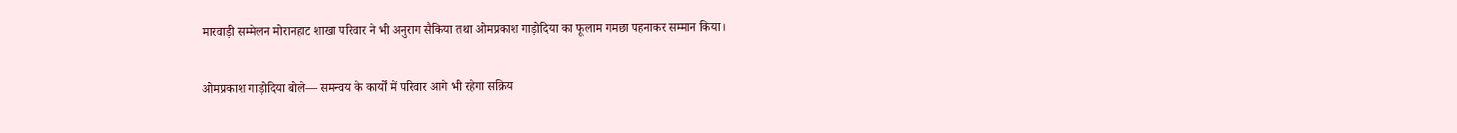मारवाड़ी सम्मेलन मोरानहाट शाखा परिवार ने भी अनुराग सैकिया तथा ओमप्रकाश गाड़ोदिया का फूलाम गमछा पहनाकर सम्मान किया।

ओमप्रकाश गाड़ोदिया बोले— समन्वय के कार्यों में परिवार आगे भी रहेगा सक्रिय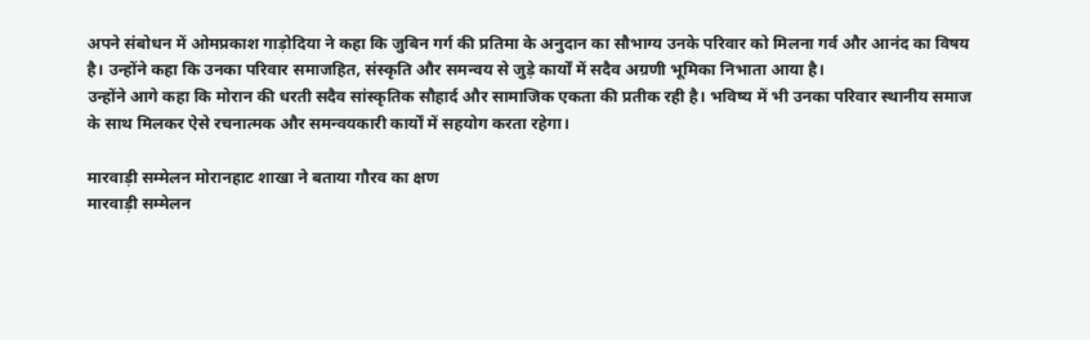अपने संबोधन में ओमप्रकाश गाड़ोदिया ने कहा कि जुबिन गर्ग की प्रतिमा के अनुदान का सौभाग्य उनके परिवार को मिलना गर्व और आनंद का विषय है। उन्होंने कहा कि उनका परिवार समाजहित, संस्कृति और समन्वय से जुड़े कार्यों में सदैव अग्रणी भूमिका निभाता आया है।
उन्होंने आगे कहा कि मोरान की धरती सदैव सांस्कृतिक सौहार्द और सामाजिक एकता की प्रतीक रही है। भविष्य में भी उनका परिवार स्थानीय समाज के साथ मिलकर ऐसे रचनात्मक और समन्वयकारी कार्यों में सहयोग करता रहेगा।

मारवाड़ी सम्मेलन मोरानहाट शाखा ने बताया गौरव का क्षण
मारवाड़ी सम्मेलन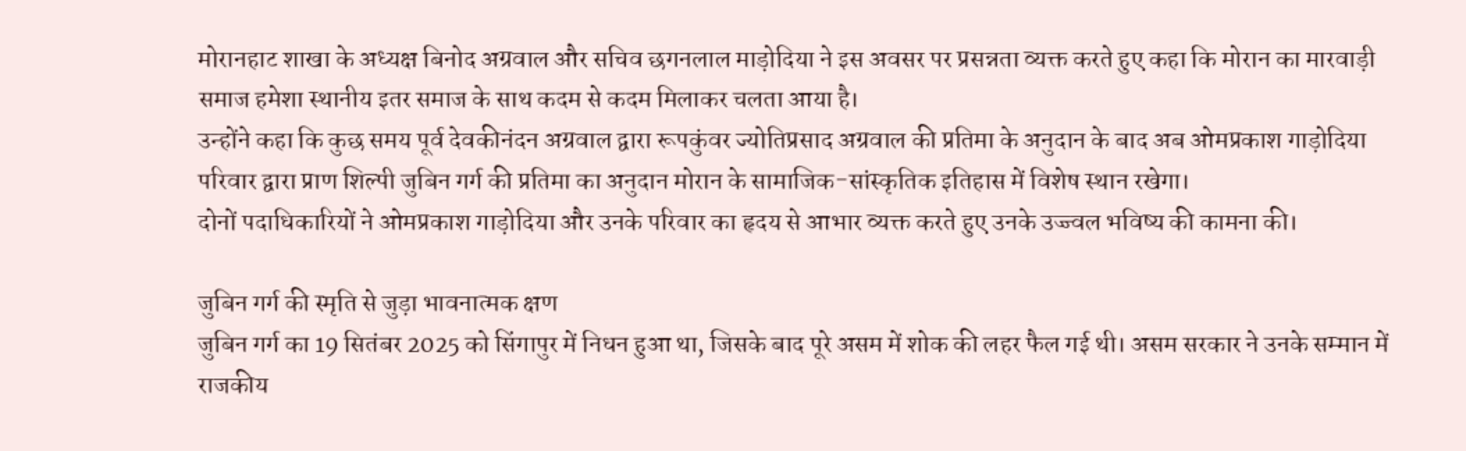मोरानहाट शाखा के अध्यक्ष बिनोद अग्रवाल और सचिव छगनलाल माड़ोदिया ने इस अवसर पर प्रसन्नता व्यक्त करते हुए कहा कि मोरान का मारवाड़ी समाज हमेशा स्थानीय इतर समाज के साथ कदम से कदम मिलाकर चलता आया है।
उन्होंने कहा कि कुछ समय पूर्व देवकीनंदन अग्रवाल द्वारा रूपकुंवर ज्योतिप्रसाद अग्रवाल की प्रतिमा के अनुदान के बाद अब ओमप्रकाश गाड़ोदिया परिवार द्वारा प्राण शिल्पी जुबिन गर्ग की प्रतिमा का अनुदान मोरान के सामाजिक-सांस्कृतिक इतिहास में विशेष स्थान रखेगा।
दोनों पदाधिकारियों ने ओमप्रकाश गाड़ोदिया और उनके परिवार का हृदय से आभार व्यक्त करते हुए उनके उज्ज्वल भविष्य की कामना की।

जुबिन गर्ग की स्मृति से जुड़ा भावनात्मक क्षण
जुबिन गर्ग का 19 सितंबर 2025 को सिंगापुर में निधन हुआ था, जिसके बाद पूरे असम में शोक की लहर फैल गई थी। असम सरकार ने उनके सम्मान में राजकीय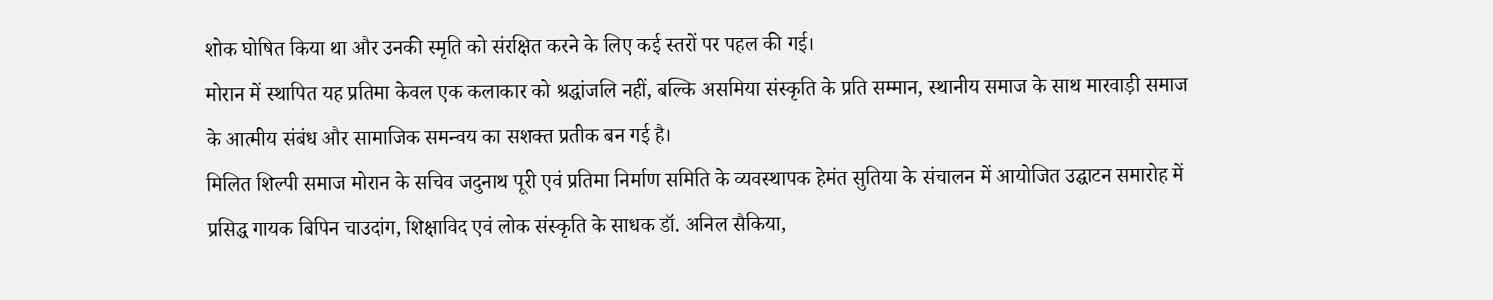शोक घोषित किया था और उनकी स्मृति को संरक्षित करने के लिए कई स्तरों पर पहल की गई।
मोरान में स्थापित यह प्रतिमा केवल एक कलाकार को श्रद्धांजलि नहीं, बल्कि असमिया संस्कृति के प्रति सम्मान, स्थानीय समाज के साथ मारवाड़ी समाज के आत्मीय संबंध और सामाजिक समन्वय का सशक्त प्रतीक बन गई है।
मिलित शिल्पी समाज मोरान के सचिव जदुनाथ पूरी एवं प्रतिमा निर्माण समिति के व्यवस्थापक हेमंत सुतिया के संचालन में आयोजित उद्घाटन समारोह में प्रसिद्ध गायक बिपिन चाउदांग, शिक्षाविद एवं लोक संस्कृति के साधक डॉ. अनिल सैकिया,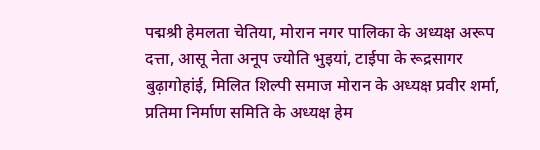पद्मश्री हेमलता चेतिया, मोरान नगर पालिका के अध्यक्ष अरूप दत्ता, आसू नेता अनूप ज्योति भुइयां, टाईपा के रूद्रसागर बुढ़ागोहांई, मिलित शिल्पी समाज मोरान के अध्यक्ष प्रवीर शर्मा, प्रतिमा निर्माण समिति के अध्यक्ष हेम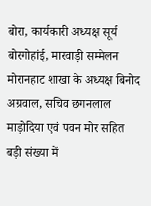बोरा, कार्यकारी अध्यक्ष सूर्य बोरगोहांई, मारवाड़ी सम्मेलन मोरानहाट शाखा के अध्यक्ष बिनोद अग्रवाल, सचिव छगनलाल माड़ोदिया एवं पवन मोर सहित बड़ी संख्या में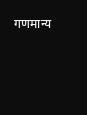गणमान्य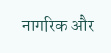नागरिक और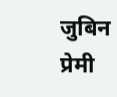जुबिन प्रेमी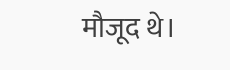मौजूद थे।